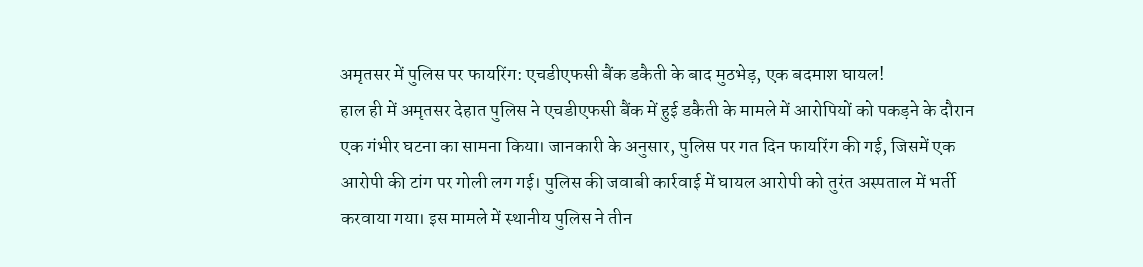अमृतसर में पुलिस पर फायरिंग: एचडीएफसी बैंक डकैती के बाद मुठभेड़, एक बदमाश घायल!
हाल ही में अमृतसर देहात पुलिस ने एचडीएफसी बैंक में हुई डकैती के मामले में आरोपियों को पकड़ने के दौरान एक गंभीर घटना का सामना किया। जानकारी के अनुसार, पुलिस पर गत दिन फायरिंग की गई, जिसमें एक आरोपी की टांग पर गोली लग गई। पुलिस की जवाबी कार्रवाई में घायल आरोपी को तुरंत अस्पताल में भर्ती करवाया गया। इस मामले में स्थानीय पुलिस ने तीन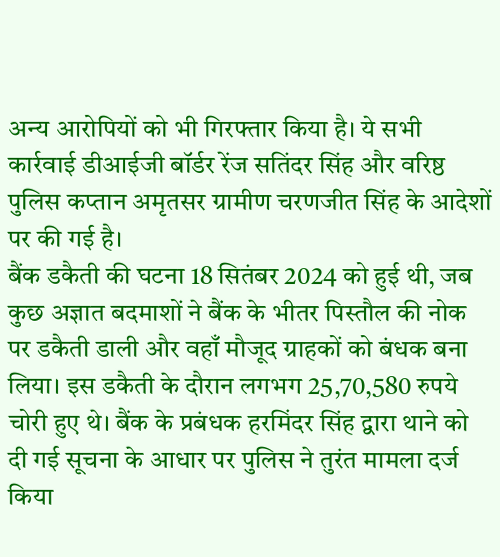अन्य आरोपियों को भी गिरफ्तार किया है। ये सभी कार्रवाई डीआईजी बॉर्डर रेंज सतिंदर सिंह और वरिष्ठ पुलिस कप्तान अमृतसर ग्रामीण चरणजीत सिंह के आदेशों पर की गई है।
बैंक डकैती की घटना 18 सितंबर 2024 को हुई थी, जब कुछ अज्ञात बदमाशों ने बैंक के भीतर पिस्तौल की नोक पर डकैती डाली और वहाँ मौजूद ग्राहकों को बंधक बना लिया। इस डकैती के दौरान लगभग 25,70,580 रुपये चोरी हुए थे। बैंक के प्रबंधक हरमिंदर सिंह द्वारा थाने को दी गई सूचना के आधार पर पुलिस ने तुरंत मामला दर्ज किया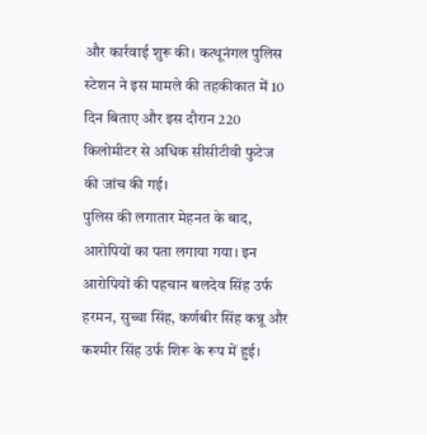और कार्रवाई शुरू की। कत्थूनंगल पुलिस स्टेशन ने इस मामले की तहकीकात में 10 दिन बिताए और इस दौरान 220 किलोमीटर से अधिक सीसीटीवी फुटेज की जांच की गई।
पुलिस की लगातार मेहनत के बाद, आरोपियों का पता लगाया गया। इन आरोपियों की पहचान बलदेव सिंह उर्फ हरमन, सुच्चा सिंह, कर्णबीर सिंह कन्नू और कश्मीर सिंह उर्फ शिरू के रूप में हुई।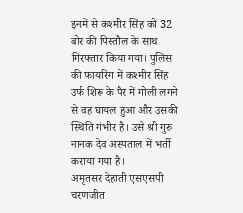इनमें से कश्मीर सिंह को 32 बोर की पिस्तौल के साथ गिरफ्तार किया गया। पुलिस की फायरिंग में कश्मीर सिंह उर्फ शिरू के पैर में गोली लगने से वह घायल हुआ और उसकी स्थिति गंभीर है। उसे श्री गुरु नानक देव अस्पताल में भर्ती कराया गया है।
अमृतसर देहाती एसएसपी चरणजीत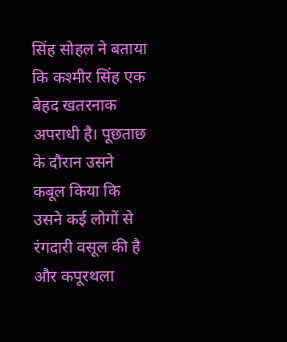सिंह सोहल ने बताया कि कश्मीर सिंह एक बेहद खतरनाक अपराधी है। पूछताछ के दौरान उसने कबूल किया कि उसने कई लोगों से रंगदारी वसूल की है और कपूरथला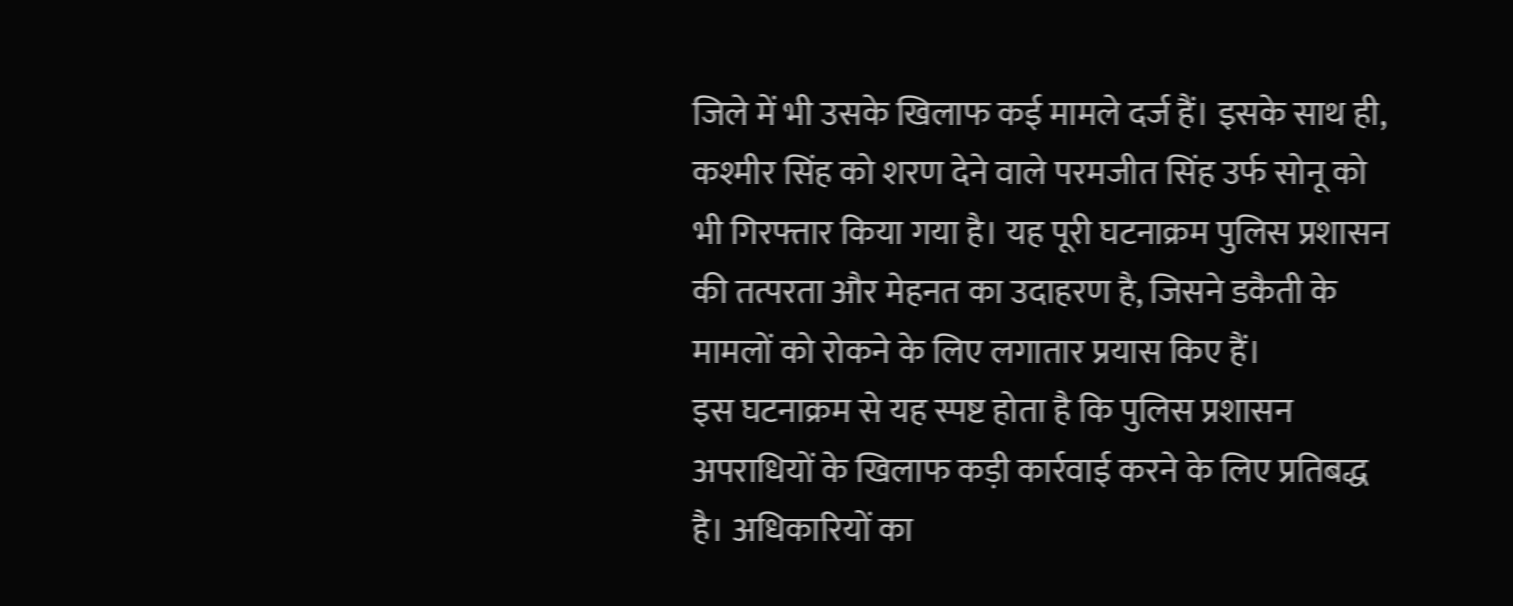जिले में भी उसके खिलाफ कई मामले दर्ज हैं। इसके साथ ही, कश्मीर सिंह को शरण देने वाले परमजीत सिंह उर्फ सोनू को भी गिरफ्तार किया गया है। यह पूरी घटनाक्रम पुलिस प्रशासन की तत्परता और मेहनत का उदाहरण है, जिसने डकैती के मामलों को रोकने के लिए लगातार प्रयास किए हैं।
इस घटनाक्रम से यह स्पष्ट होता है कि पुलिस प्रशासन अपराधियों के खिलाफ कड़ी कार्रवाई करने के लिए प्रतिबद्ध है। अधिकारियों का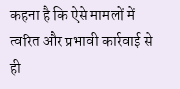कहना है कि ऐसे मामलों में त्वरित और प्रभावी कार्रवाई से ही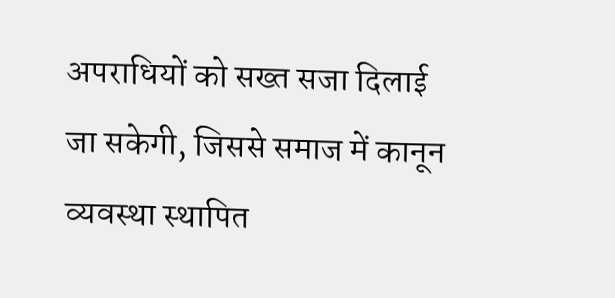अपराधियों को सख्त सजा दिलाई जा सकेगी, जिससे समाज में कानून व्यवस्था स्थापित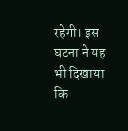रहेगी। इस घटना ने यह भी दिखाया कि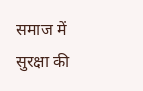समाज में सुरक्षा की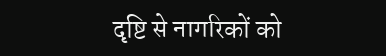दृष्टि से नागरिकों को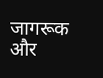जागरूक और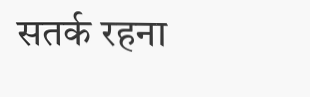सतर्क रहना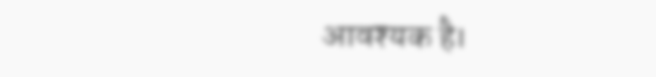आवश्यक है।